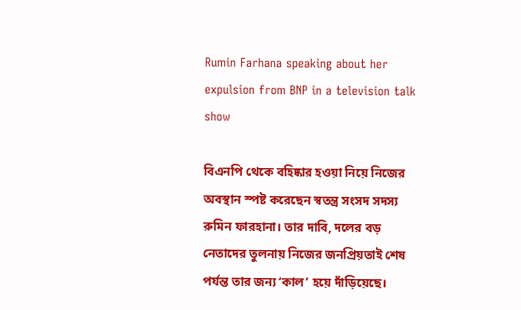Rumin Farhana speaking about her expulsion from BNP in a television talk show

বিএনপি থেকে বহিষ্কার হওয়া নিয়ে নিজের অবস্থান স্পষ্ট করেছেন স্বতন্ত্র সংসদ সদস্য রুমিন ফারহানা। তার দাবি, দলের বড় নেতাদের তুলনায় নিজের জনপ্রিয়তাই শেষ পর্যন্ত তার জন্য ‘কাল’ হয়ে দাঁড়িয়েছে।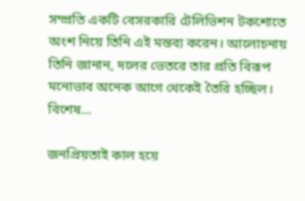সম্প্রতি একটি বেসরকারি টেলিভিশন টকশোতে অংশ নিয়ে তিনি এই মন্তব্য করেন। আলোচনায় তিনি জানান, দলের ভেতরে তার প্রতি বিরূপ মনোভাব অনেক আগে থেকেই তৈরি হচ্ছিল। বিশেষ…

জনপ্রিয়তাই কাল হয়ে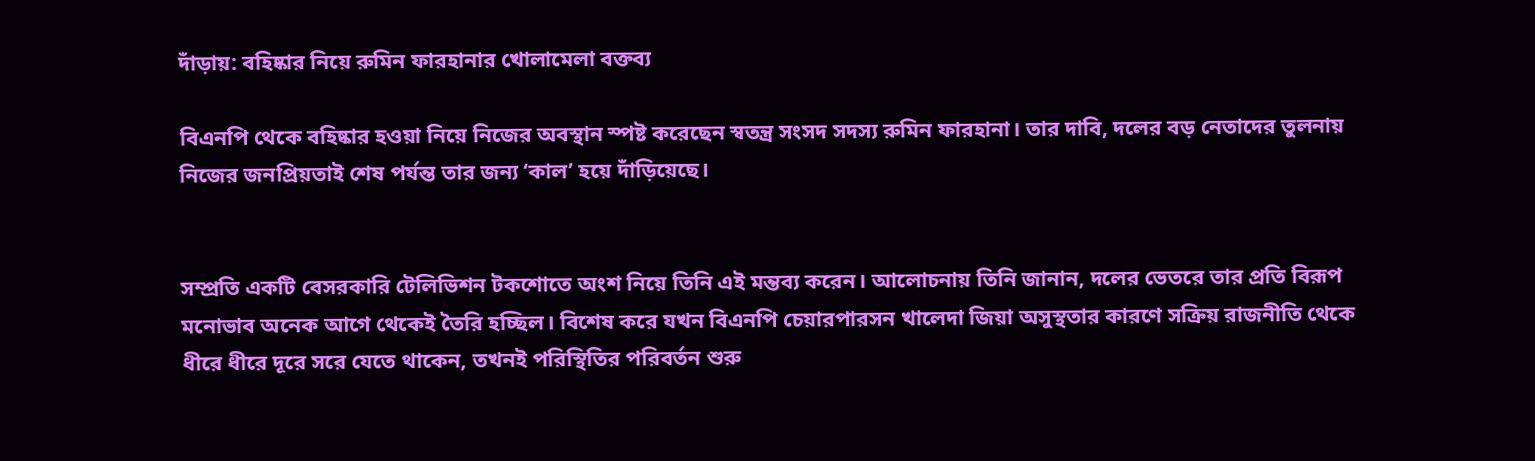দাঁড়ায়: বহিষ্কার নিয়ে রুমিন ফারহানার খোলামেলা বক্তব্য

বিএনপি থেকে বহিষ্কার হওয়া নিয়ে নিজের অবস্থান স্পষ্ট করেছেন স্বতন্ত্র সংসদ সদস্য রুমিন ফারহানা। তার দাবি, দলের বড় নেতাদের তুলনায় নিজের জনপ্রিয়তাই শেষ পর্যন্ত তার জন্য ‘কাল’ হয়ে দাঁড়িয়েছে।


সম্প্রতি একটি বেসরকারি টেলিভিশন টকশোতে অংশ নিয়ে তিনি এই মন্তব্য করেন। আলোচনায় তিনি জানান, দলের ভেতরে তার প্রতি বিরূপ মনোভাব অনেক আগে থেকেই তৈরি হচ্ছিল। বিশেষ করে যখন বিএনপি চেয়ারপারসন খালেদা জিয়া অসুস্থতার কারণে সক্রিয় রাজনীতি থেকে ধীরে ধীরে দূরে সরে যেতে থাকেন, তখনই পরিস্থিতির পরিবর্তন শুরু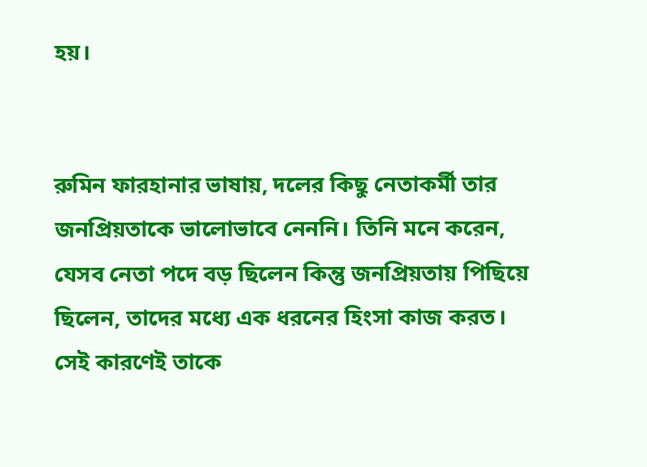হয়।


রুমিন ফারহানার ভাষায়, দলের কিছু নেতাকর্মী তার জনপ্রিয়তাকে ভালোভাবে নেননি। তিনি মনে করেন, যেসব নেতা পদে বড় ছিলেন কিন্তু জনপ্রিয়তায় পিছিয়ে ছিলেন, তাদের মধ্যে এক ধরনের হিংসা কাজ করত। সেই কারণেই তাকে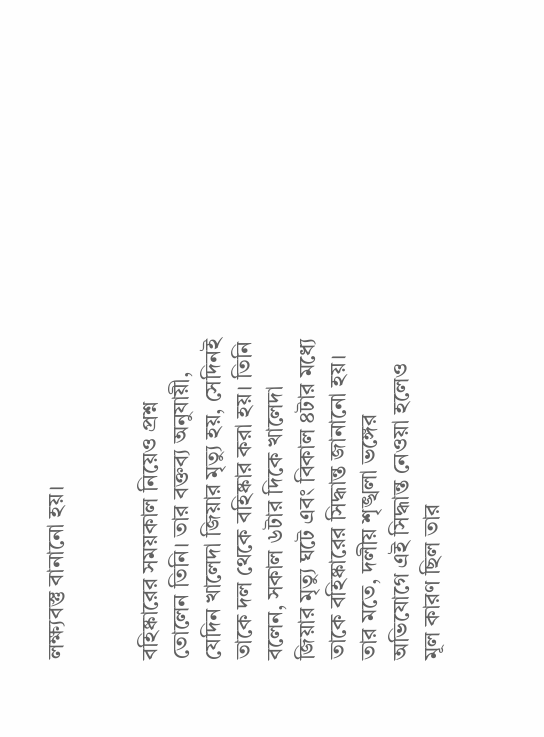লক্ষ্যবস্তু বানানো হয়।


বহিষ্কারের সময়কাল নিয়েও প্রশ্ন তোলেন তিনি। তার বক্তব্য অনুযায়ী, যেদিন খালেদা জিয়ার মৃত্যু হয়, সেদিনই তাকে দল থেকে বহিষ্কার করা হয়। তিনি বলেন, সকাল ৬টার দিকে খালেদা জিয়ার মৃত্যু ঘটে এবং বিকাল ৪টার মধ্যে তাকে বহিষ্কারের সিদ্ধান্ত জানানো হয়। তার মতে, দলীয় শৃঙ্খলা ভঙ্গের অভিযোগে এই সিদ্ধান্ত নেওয়া হলেও মূল কারণ ছিল তার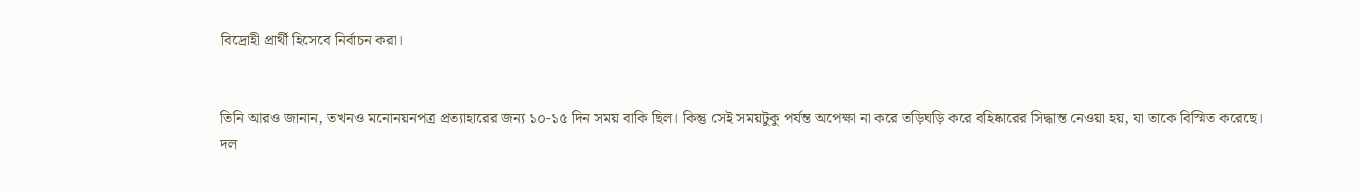বিদ্রোহী প্রার্থী হিসেবে নির্বাচন করা।


তিনি আরও জানান, তখনও মনোনয়নপত্র প্রত্যাহারের জন্য ১০-১৫ দিন সময় বাকি ছিল। কিন্তু সেই সময়টুকু পর্যন্ত অপেক্ষা না করে তড়িঘড়ি করে বহিষ্কারের সিদ্ধান্ত নেওয়া হয়, যা তাকে বিস্মিত করেছে।
দল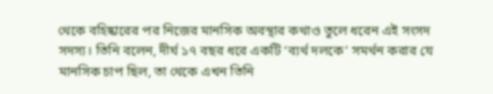থেকে বহিষ্কারের পর নিজের মানসিক অবস্থার কথাও তুলে ধরেন এই সংসদ সদস্য। তিনি বলেন, দীর্ঘ ১৭ বছর ধরে একটি ‘ব্যর্থ দলকে’ সমর্থন করার যে মানসিক চাপ ছিল, তা থেকে এখন তিনি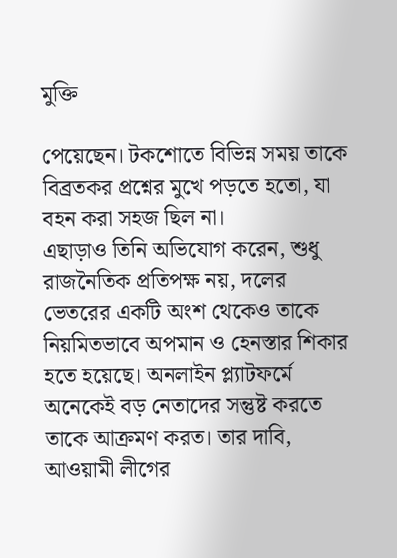মুক্তি

পেয়েছেন। টকশোতে বিভিন্ন সময় তাকে বিব্রতকর প্রশ্নের মুখে পড়তে হতো, যা বহন করা সহজ ছিল না।
এছাড়াও তিনি অভিযোগ করেন, শুধু রাজনৈতিক প্রতিপক্ষ নয়, দলের ভেতরের একটি অংশ থেকেও তাকে নিয়মিতভাবে অপমান ও হেনস্তার শিকার হতে হয়েছে। অনলাইন প্ল্যাটফর্মে অনেকেই বড় নেতাদের সন্তুষ্ট করতে তাকে আক্রমণ করত। তার দাবি, আওয়ামী লীগের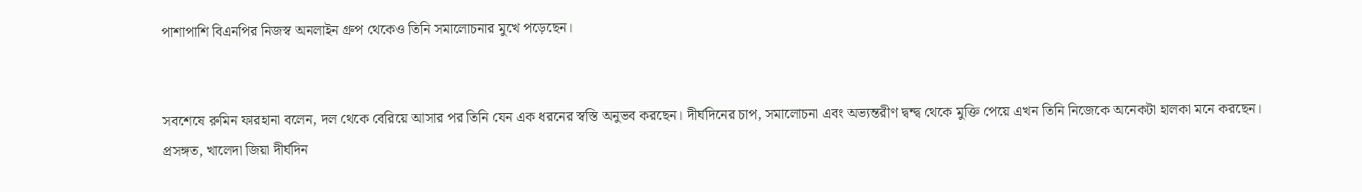পাশাপাশি বিএনপির নিজস্ব অনলাইন গ্রুপ থেকেও তিনি সমালোচনার মুখে পড়েছেন।


সবশেষে রুমিন ফারহানা বলেন, দল থেকে বেরিয়ে আসার পর তিনি যেন এক ধরনের স্বস্তি অনুভব করছেন। দীর্ঘদিনের চাপ, সমালোচনা এবং অভ্যন্তরীণ দ্বন্দ্ব থেকে মুক্তি পেয়ে এখন তিনি নিজেকে অনেকটা হালকা মনে করছেন।
প্রসঙ্গত, খালেদা জিয়া দীর্ঘদিন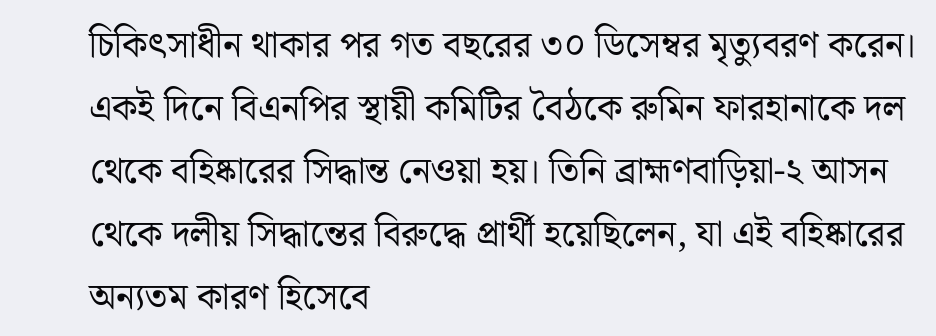চিকিৎসাধীন থাকার পর গত বছরের ৩০ ডিসেম্বর মৃত্যুবরণ করেন। একই দিনে বিএনপির স্থায়ী কমিটির বৈঠকে রুমিন ফারহানাকে দল থেকে বহিষ্কারের সিদ্ধান্ত নেওয়া হয়। তিনি ব্রাহ্মণবাড়িয়া-২ আসন থেকে দলীয় সিদ্ধান্তের বিরুদ্ধে প্রার্থী হয়েছিলেন, যা এই বহিষ্কারের অন্যতম কারণ হিসেবে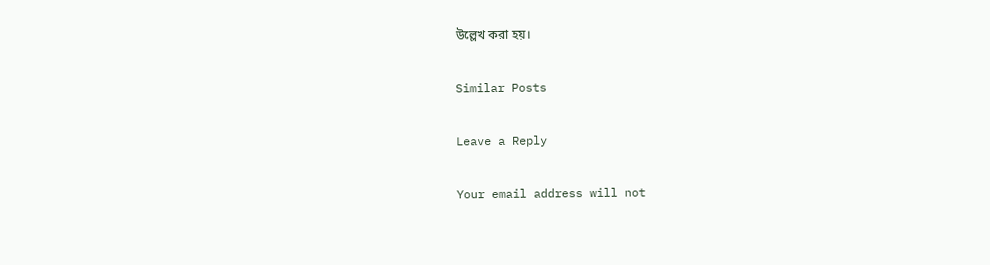উল্লেখ করা হয়।

Similar Posts

Leave a Reply

Your email address will not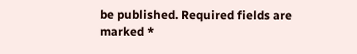be published. Required fields are marked *